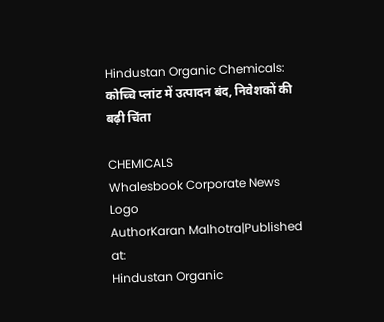Hindustan Organic Chemicals: कोच्चि प्लांट में उत्पादन बंद, निवेशकों की बढ़ी चिंता

CHEMICALS
Whalesbook Corporate News Logo
AuthorKaran Malhotra|Published at:
Hindustan Organic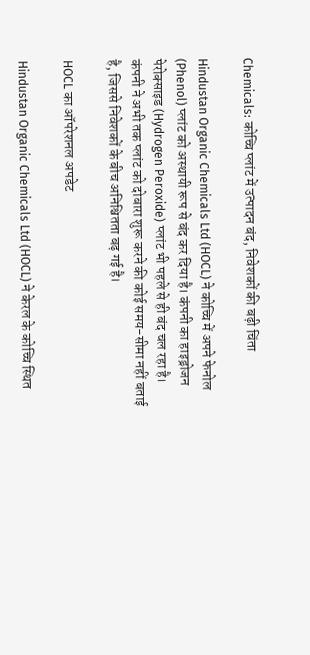Chemicals: कोच्चि प्लांट में उत्पादन बंद, निवेशकों की बढ़ी चिंता

Hindustan Organic Chemicals Ltd (HOCL) ने कोच्चि में अपने फेनोल (Phenol) प्लांट को अस्थायी रूप से बंद कर दिया है। कंपनी का हाइड्रोजन पेरोक्साइड (Hydrogen Peroxide) प्लांट भी पहले से ही बंद चल रहा है। कंपनी ने अभी तक प्लांट को दोबारा शुरू करने की कोई समय-सीमा नहीं बताई है, जिससे निवेशकों के बीच अनिश्चितता बढ़ गई है।

HOCL का ऑपरेशनल अपडेट

Hindustan Organic Chemicals Ltd (HOCL) ने केरल के कोच्चि स्थित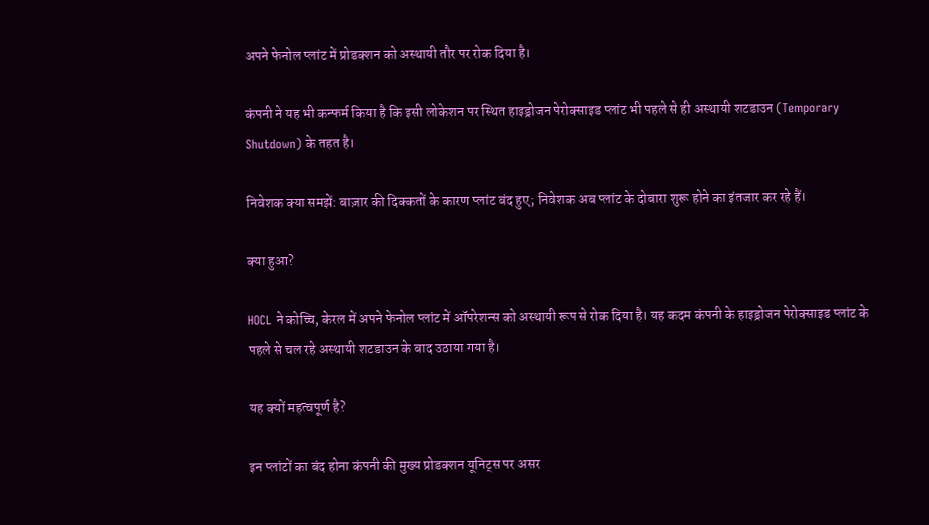अपने फेनोल प्लांट में प्रोडक्शन को अस्थायी तौर पर रोक दिया है।

कंपनी ने यह भी कन्फर्म किया है कि इसी लोकेशन पर स्थित हाइड्रोजन पेरोक्साइड प्लांट भी पहले से ही अस्थायी शटडाउन (Temporary Shutdown) के तहत है।

निवेशक क्या समझें: बाज़ार की दिक्कतों के कारण प्लांट बंद हुए; निवेशक अब प्लांट के दोबारा शुरू होने का इंतजार कर रहे हैं।

क्या हुआ?

HOCL ने कोच्चि, केरल में अपने फेनोल प्लांट में ऑपरेशन्स को अस्थायी रूप से रोक दिया है। यह कदम कंपनी के हाइड्रोजन पेरोक्साइड प्लांट के पहले से चल रहे अस्थायी शटडाउन के बाद उठाया गया है।

यह क्यों महत्वपूर्ण है?

इन प्लांटों का बंद होना कंपनी की मुख्य प्रोडक्शन यूनिट्स पर असर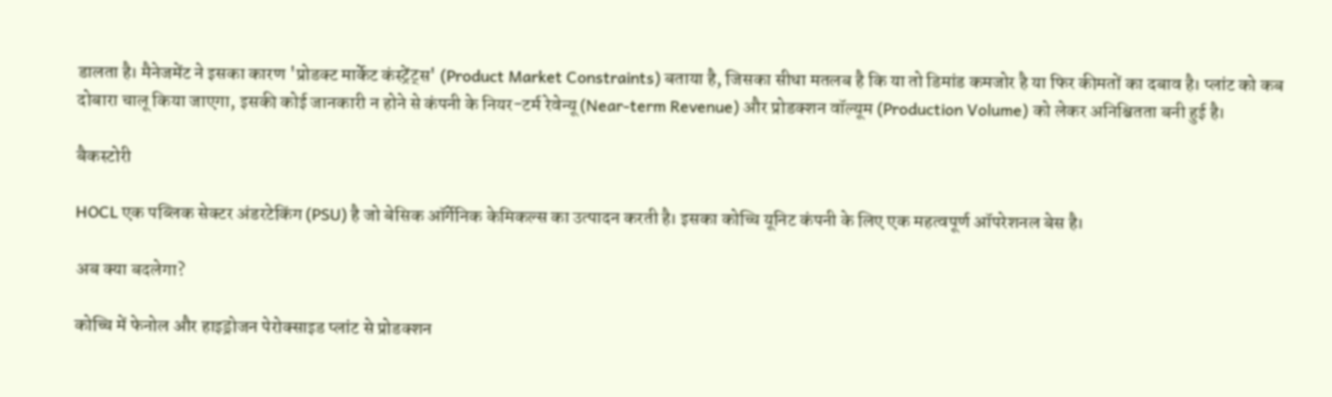डालता है। मैनेजमेंट ने इसका कारण 'प्रोडक्ट मार्केट कंस्ट्रेंट्स' (Product Market Constraints) बताया है, जिसका सीधा मतलब है कि या तो डिमांड कमजोर है या फिर कीमतों का दबाव है। प्लांट को कब दोबारा चालू किया जाएगा, इसकी कोई जानकारी न होने से कंपनी के नियर-टर्म रेवेन्यू (Near-term Revenue) और प्रोडक्शन वॉल्यूम (Production Volume) को लेकर अनिश्चितता बनी हुई है।

बैकस्टोरी

HOCL एक पब्लिक सेक्टर अंडरटेकिंग (PSU) है जो बेसिक ऑर्गेनिक केमिकल्स का उत्पादन करती है। इसका कोच्चि यूनिट कंपनी के लिए एक महत्वपूर्ण ऑपरेशनल बेस है।

अब क्या बदलेगा?

कोच्चि में फेनोल और हाइड्रोजन पेरोक्साइड प्लांट से प्रोडक्शन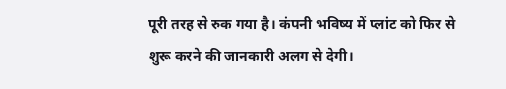पूरी तरह से रुक गया है। कंपनी भविष्य में प्लांट को फिर से शुरू करने की जानकारी अलग से देगी।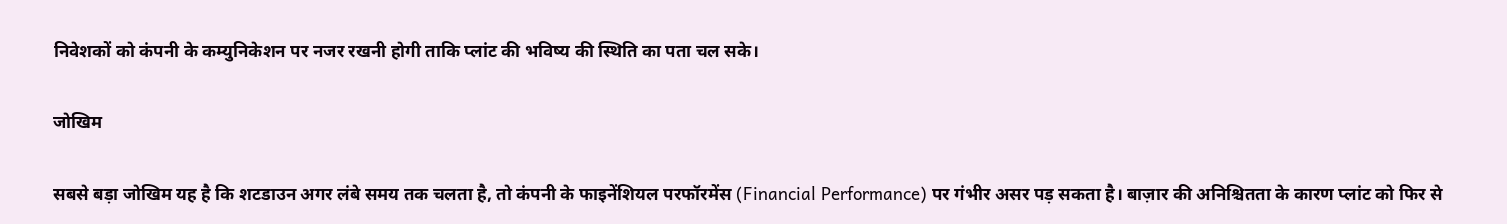निवेशकों को कंपनी के कम्युनिकेशन पर नजर रखनी होगी ताकि प्लांट की भविष्य की स्थिति का पता चल सके।

जोखिम

सबसे बड़ा जोखिम यह है कि शटडाउन अगर लंबे समय तक चलता है, तो कंपनी के फाइनेंशियल परफॉरमेंस (Financial Performance) पर गंभीर असर पड़ सकता है। बाज़ार की अनिश्चितता के कारण प्लांट को फिर से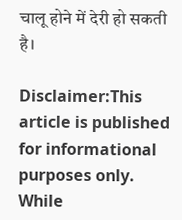चालू होने में देरी हो सकती है।

Disclaimer:This article is published for informational purposes only. While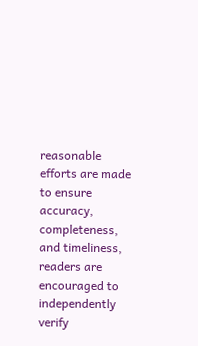reasonable efforts are made to ensure accuracy, completeness, and timeliness, readers are encouraged to independently verify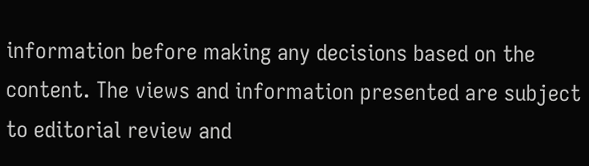information before making any decisions based on the content. The views and information presented are subject to editorial review and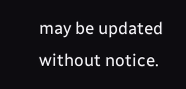may be updated without notice.